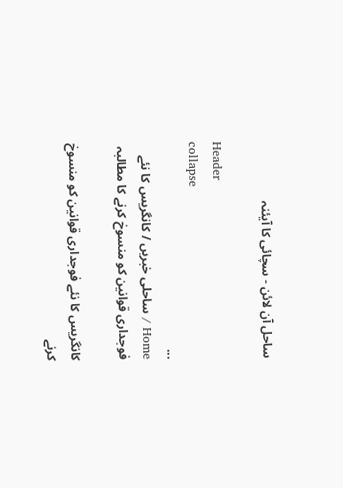ساحل آن لائن - سچائی کا آیئنہ

Header
collapse
...
Home / ساحلی خبریں / کانگریس کا نئے فوجداری قوانین کو منسوخ کرنے کا مطالبہ

کانگریس کا نئے فوجداری قوانین کو منسوخ کرنے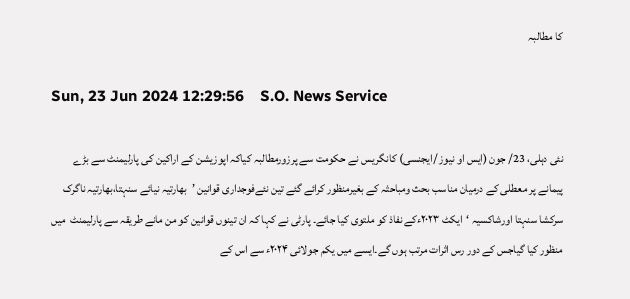کا مطالبہ

Sun, 23 Jun 2024 12:29:56    S.O. News Service

نئی دہلی، 23/ جون (ایس او نیوز /ایجنسی) کانگریس نے حکومت سے پرزورمطالبہ کیاکہ اپوزیشن کے اراکین کی پارلیمنٹ سے بڑے پیمانے پر معطلی کے درمیان مناسب بحث ومباحثہ کے بغیرمنظور کرائے گئے تین نئےفوجداری قوانین ’بھارتیہ نیائے سنہتا،بھارتیہ ناگرک سرکشا سنہتا اورشاکسیہ ‘ایکٹ ۲۰۲۳ءکے نفاذ کو ملتوی کیا جائے۔ پارٹی نے کہا کہ ان تینوں قوانین کو من مانے طریقہ سے پارلیمنٹ  میں  منظور کیا گیاجس کے دور رس اثرات مرتب ہوں گے۔ایسے میں یکم جولائی ۲۰۲۴ء سے اس کے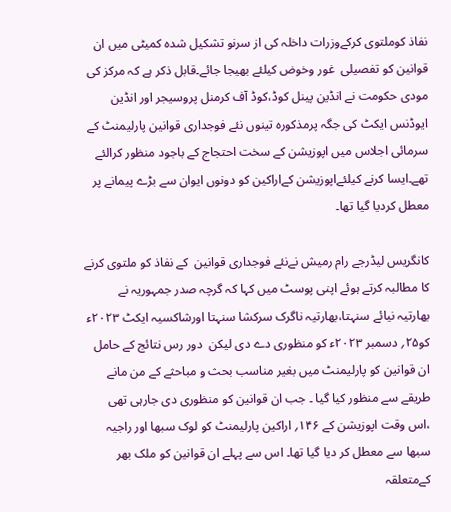نفاذ کوملتوی کرکےوزرات داخلہ کی از سرنو تشکیل شدہ کمیٹی میں ان قوانین کو تفصیلی  غور وخوض کیلئے بھیجا جائے۔قابل ذکر ہے کہ مرکز کی مودی حکومت نے انڈین پینل کوڈ،کوڈ آف کرمنل پروسیجر اور انڈین ایوڈنس ایکٹ کی جگہ پرمذکورہ تینوں نئے فوجداری قوانین پارلیمنٹ کے سرمائی اجلاس میں اپوزیشن کے سخت احتجاج کے باجود منظور کرالئے تھے۔ایسا کرنے کیلئےاپوزیشن کےاراکین کو دونوں ایوان سے بڑے پیمانے پر معطل کردیا گیا تھا۔

کانگریس لیڈرجے رام رمیش نےنئے فوجداری قوانین  کے نفاذ کو ملتوی کرنے کا مطالبہ کرتے ہوئے اپنی پوسٹ میں کہا کہ گرچہ صدر جمہوریہ نے بھارتیہ نیائے سنہتا،بھارتیہ ناگرک سرکشا سنہتا اورشاکسیہ ایکٹ ۲۰۲۳ء کو۲۵؍ دسمبر ۲۰۲۳ء کو منظوری دے دی لیکن  دور رس نتائج کے حامل ان قوانین کو پارلیمنٹ میں بغیر مناسب بحث و مباحثے کے من مانے طریقے سے منظور کیا گیا ۔ جب ان قوانین کو منظوری دی جارہی تھی ،اس وقت اپوزیشن کے ۱۴۶؍ اراکین پارلیمنٹ کو لوک سبھا اور راجیہ سبھا سے معطل کر دیا گیا تھا۔ اس سے پہلے ان قوانین کو ملک بھر کےمتعلقہ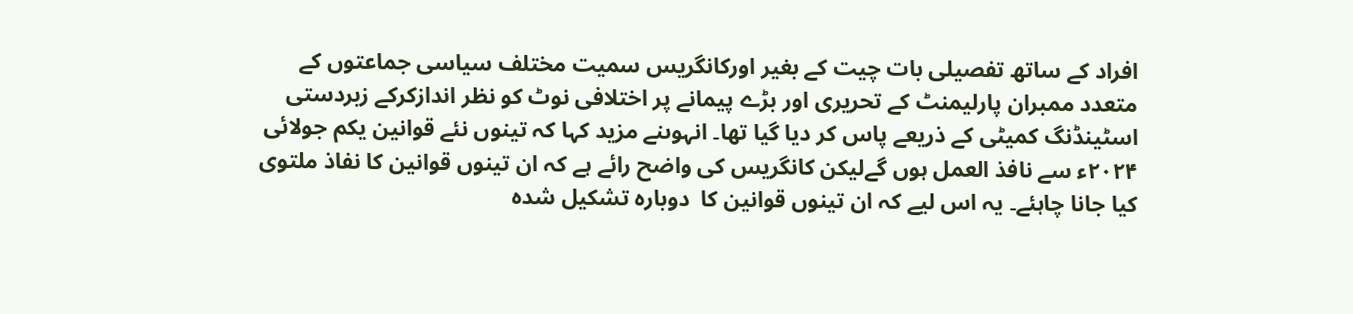افراد کے ساتھ تفصیلی بات چیت کے بغیر اورکانگریس سمیت مختلف سیاسی جماعتوں کے متعدد ممبران پارلیمنٹ کے تحریری اور بڑے پیمانے پر اختلافی نوٹ کو نظر اندازکرکے زبردستی اسٹینڈنگ کمیٹی کے ذریعے پاس کر دیا گیا تھا۔ انہوںنے مزید کہا کہ تینوں نئے قوانین یکم جولائی ۲۰۲۴ء سے نافذ العمل ہوں گےلیکن کانگریس کی واضح رائے ہے کہ ان تینوں قوانین کا نفاذ ملتوی کیا جانا چاہئے۔ یہ اس لیے کہ ان تینوں قوانین کا  دوبارہ تشکیل شدہ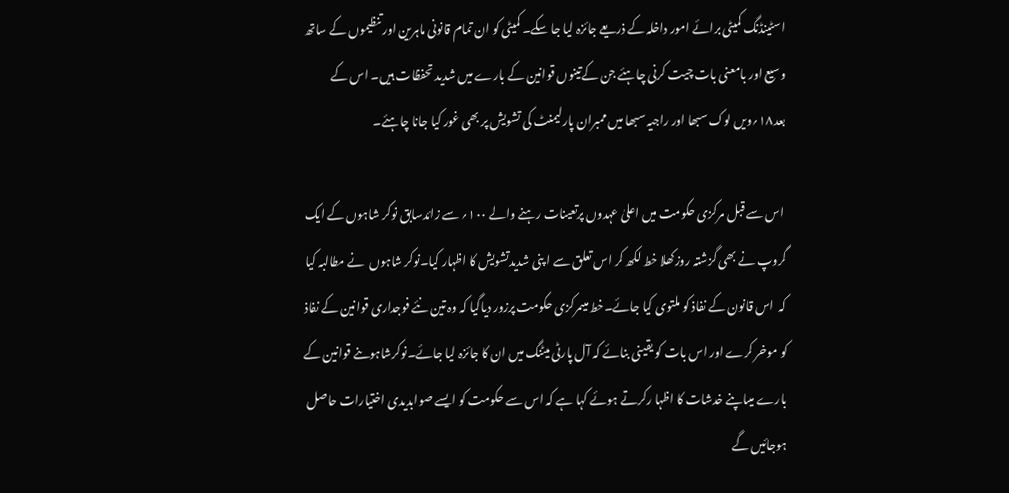اسٹینڈنگ کمیٹی برائے امور داخلہ کے ذریعے جائزہ لیا جا سکے۔ کمیٹی کو ان تمام قانونی ماہرین اور تنظیموں کے ساتھ وسیع اور بامعنی بات چیت کرنی چاہئے جن کےتینوں قوانین کے بارے میں شدید تحفظات ہیں۔ اس کے بعد۱۸؍ویں لوک سبھا اور راجیہ سبھا میں ممبران پارلیمنٹ کی تشویش پر بھی غور کیا جانا چاہئے۔

 اس سے قبل مرکزی حکومت میں اعلیٰ عہدوں پرتعینات رہنے والے ۱۰۰؍ سے زائدسابق نوکر شاہوں کے ایک گروپ نے بھی گزشتہ روزکھلا خط لکھ کر اس تعلق سے ا پنی شدیدتشویش کا اظہار کیا۔نوکر شاہوں  نے مطالبہ کیا کہ  اس قانون کے نفاذ کو ملتوی کیا جائے۔خط میںمرکزی حکومت پرزور دیاگیا کہ وہ تین نئے فوجداری قوانین کے نفاذ کو موخر کرے اور اس بات کو یقینی بنائے کہ آل پارٹی میٹنگ میں ان کا جائزہ لیا جائے۔نوکرشاہوںنے قوانین کے بارے میںاپنے خدشات کا اظہا رکرتے ہوئے کہا ہے کہ اس سے حکومت کو ایسے صوابدیدی اختیارات حاصل ہوجائیں گے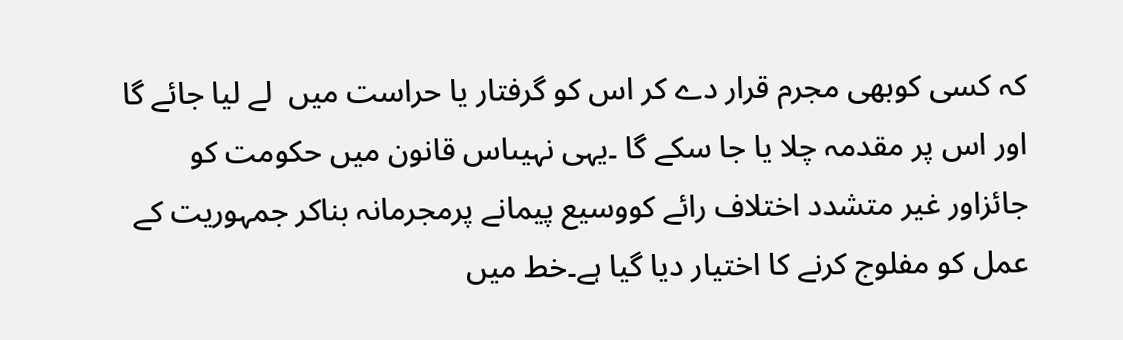کہ کسی کوبھی مجرم قرار دے کر اس کو گرفتار یا حراست میں  لے لیا جائے گا اور اس پر مقدمہ چلا یا جا سکے گا ۔یہی نہیںاس قانون میں حکومت کو جائزاور غیر متشدد اختلاف رائے کووسیع پیمانے پرمجرمانہ بناکر جمہوریت کے عمل کو مفلوج کرنے کا اختیار دیا گیا ہے۔خط میں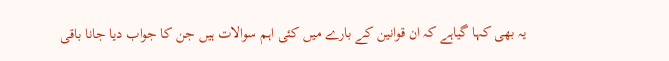یہ بھی کہا گیاہے کہ ان قوانین کے بارے میں کئی اہم سوالات ہیں جن کا جواب دیا جانا باقی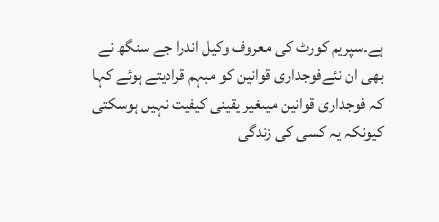ہے۔سپریم کورٹ کی معروف وکیل اندرا جے سنگھ نے بھی ان نئےفوجداری قوانین کو مبہم قرادیتے ہوئے کہا کہ فوجداری قوانین میںغیر یقینی کیفیت نہیں ہوسکتی کیونکہ یہ کسی کی زندگی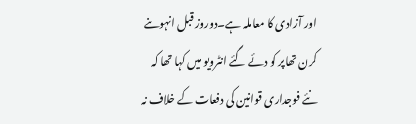اور آزادی کا معاملہ ہے۔دوروز قبل انہوںنے کرن تھاپر کو دئے گئے انٹرویو میں کہا تھا کہ نئے فوجداری قوانین کی دفعات کے خلاف نہ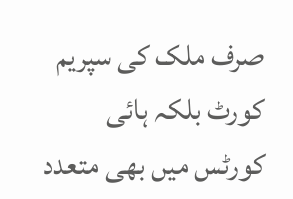صرف ملک کی سپریم کورٹ بلکہ ہائی کورٹس میں بھی متعدد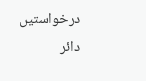درخواستیں  دائر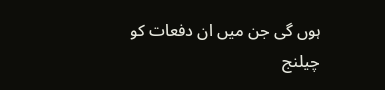ہوں گی جن میں ان دفعات کو چیلنج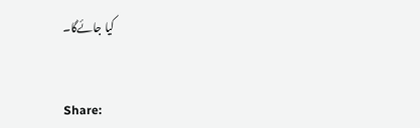کیا جائےگا۔


Share: